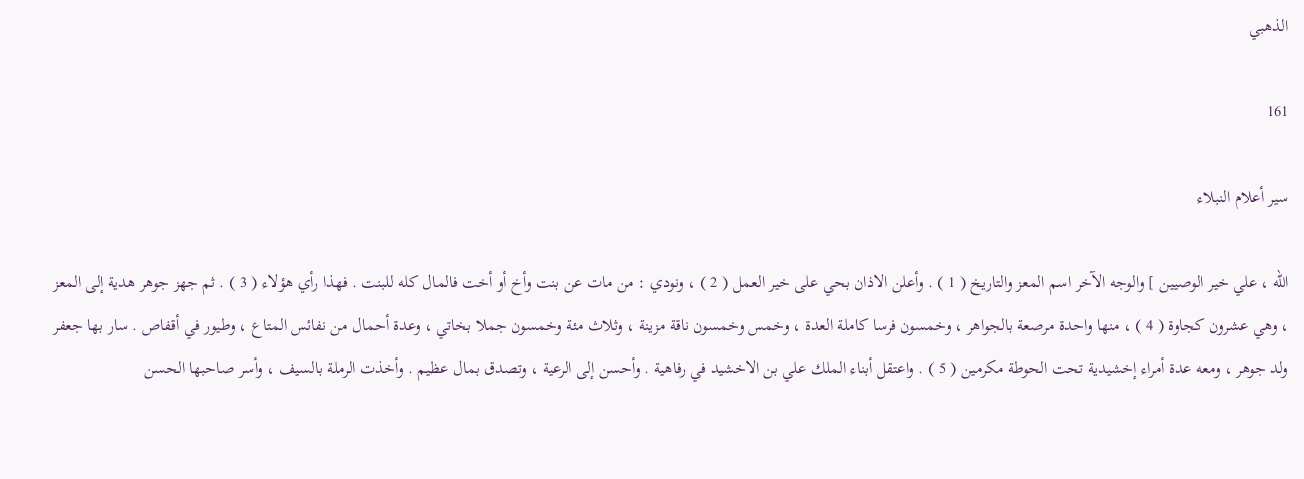الذهبي

161

سير أعلام النبلاء

الله ، علي خير الوصيين ] والوجه الآخر اسم المعز والتاريخ ( 1 ) . وأعلن الاذان بحي على خير العمل ( 2 ) ، ونودي : من مات عن بنت وأخ أو أخت فالمال كله للبنت . فهذا رأي هؤلاء ( 3 ) . ثم جهز جوهر هدية إلى المعز ، وهي عشرون كجاوة ( 4 ) ، منها واحدة مرصعة بالجواهر ، وخمسون فرسا كاملة العدة ، وخمس وخمسون ناقة مزينة ، وثلاث مئة وخمسون جملا بخاتي ، وعدة أحمال من نفائس المتاع ، وطيور في أقفاص . سار بها جعفر ولد جوهر ، ومعه عدة أمراء إخشيدية تحت الحوطة مكرمين ( 5 ) . واعتقل أبناء الملك علي بن الاخشيد في رفاهية . وأحسن إلى الرعية ، وتصدق بمال عظيم . وأخذت الرملة بالسيف ، وأسر صاحبها الحسن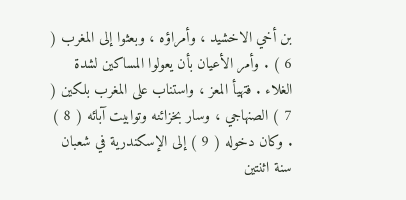بن أخي الاخشيد ، وأمراؤه ، وبعثوا إلى المغرب ( 6 ) . وأمر الأعيان بأن يعولوا المساكين لشدة الغلاء . فتهيأ المعز ، واستناب على المغرب بلكين ( 7 ) الصنهاجي ، وسار بخزائنه وتوابيت آبائه ( 8 ) . وكان دخوله ( 9 ) إلى الإسكندرية في شعبان سنة اثنتين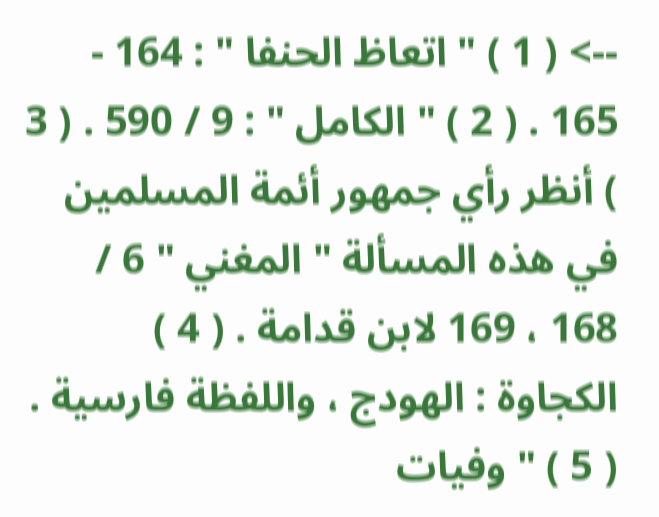--> ( 1 ) " اتعاظ الحنفا " : 164 - 165 . ( 2 ) " الكامل " : 9 / 590 . ( 3 ) أنظر رأي جمهور أئمة المسلمين في هذه المسألة " المغني " 6 / 168 ، 169 لابن قدامة . ( 4 ) الكجاوة : الهودج ، واللفظة فارسية . ( 5 ) " وفيات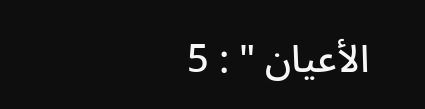الأعيان " : 5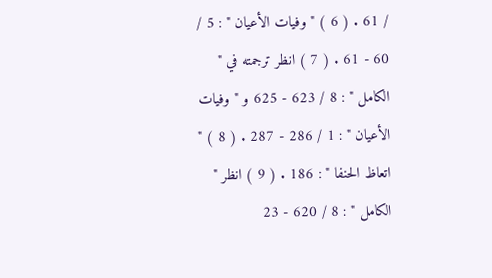/ 61 . ( 6 ) " وفيات الأعيان " : 5 / 60 - 61 . ( 7 ) انظر ترجمته في " الكامل " : 8 / 623 - 625 و " وفيات الأعيان " : 1 / 286 - 287 . ( 8 ) " اتعاظ الحنفا " : 186 . ( 9 ) انظر " الكامل " : 8 / 620 - 23